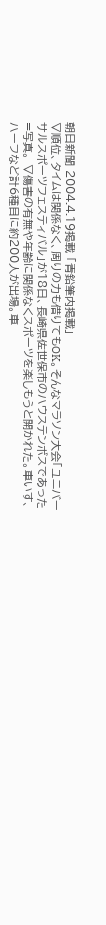朝日新聞 2004.4.19掲載 「青鉛筆内掲載」
▽順位、タイムは関係なく、周りの力も借りてもOK。そんなマラソン大会「ユニバーサルスポーツフェスティバル」が18日、長崎県佐世保市のハウステンボスであった=写真。 ▽傷害の有無や年齢に関係なくスポーツを楽しもうと開かれた。車いす、ハーフなど計6種目に約200人が出場。車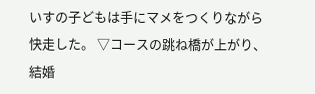いすの子どもは手にマメをつくりながら快走した。 ▽コースの跳ね橋が上がり、結婚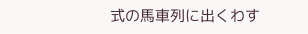式の馬車列に出くわす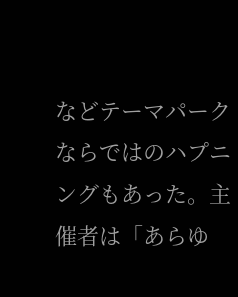などテーマパークならではのハプニングもあった。主催者は「あらゆ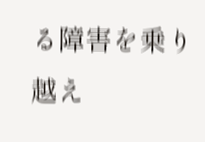る障害を乗り越え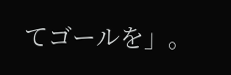てゴールを」。